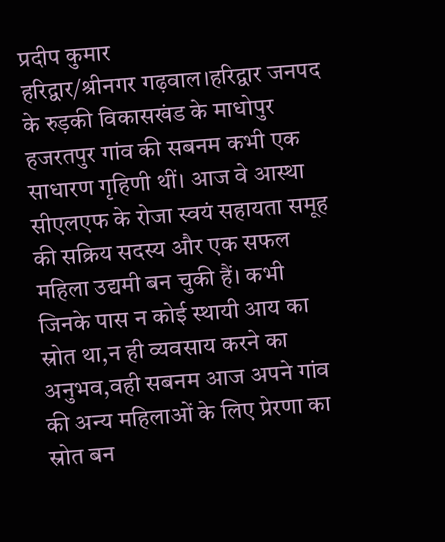प्रदीप कुमार
हरिद्वार/श्रीनगर गढ़वाल।हरिद्वार जनपद के रुड़की विकासखंड के माधोपुर हजरतपुर गांव की सबनम कभी एक साधारण गृहिणी थीं। आज वे आस्था सीएलएफ के रोजा स्वयं सहायता समूह की सक्रिय सदस्य और एक सफल महिला उद्यमी बन चुकी हैं। कभी जिनके पास न कोई स्थायी आय का स्रोत था,न ही व्यवसाय करने का अनुभव,वही सबनम आज अपने गांव की अन्य महिलाओं के लिए प्रेरणा का स्रोत बन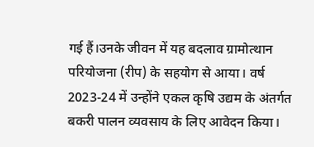गई हैं।उनके जीवन में यह बदलाव ग्रामोत्थान परियोजना (रीप) के सहयोग से आया। वर्ष 2023-24 में उन्होंने एकल कृषि उद्यम के अंतर्गत बकरी पालन व्यवसाय के लिए आवेदन किया।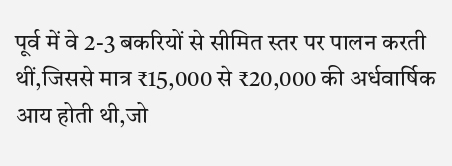पूर्व में वे 2-3 बकरियों से सीमित स्तर पर पालन करती थीं,जिससे मात्र ₹15,000 से ₹20,000 की अर्धवार्षिक आय होती थी,जो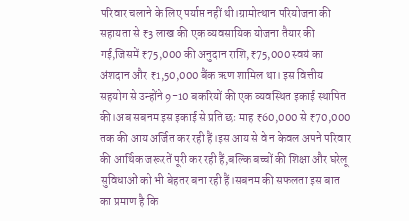परिवार चलाने के लिए पर्याप्त नहीं थी।ग्रामोत्थान परियोजना की सहायता से ₹3 लाख की एक व्यवसायिक योजना तैयार की गई,जिसमें ₹75,000 की अनुदान राशि,₹75,000 स्वयं का अंशदान और ₹1,50,000 बैंक ऋण शामिल था। इस वित्तीय सहयोग से उन्होंने 9-10 बकरियों की एक व्यवस्थित इकाई स्थापित की।अब सबनम इस इकाई से प्रति छः माह ₹60,000 से ₹70,000 तक की आय अर्जित कर रही हैं।इस आय से वे न केवल अपने परिवार की आर्थिक जरूरतें पूरी कर रही हैं,बल्कि बच्चों की शिक्षा और घरेलू सुविधाओं को भी बेहतर बना रही हैं।सबनम की सफलता इस बात का प्रमाण है कि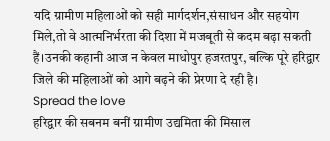यदि ग्रामीण महिलाओं को सही मार्गदर्शन,संसाधन और सहयोग मिले,तो वे आत्मनिर्भरता की दिशा में मजबूती से कदम बढ़ा सकती हैं।उनकी कहानी आज न केवल माधोपुर हजरतपुर, बल्कि पूरे हरिद्वार जिले की महिलाओं को आगे बढ़ने की प्रेरणा दे रही है।
Spread the love
हरिद्वार की सबनम बनीं ग्रामीण उद्यमिता की मिसाल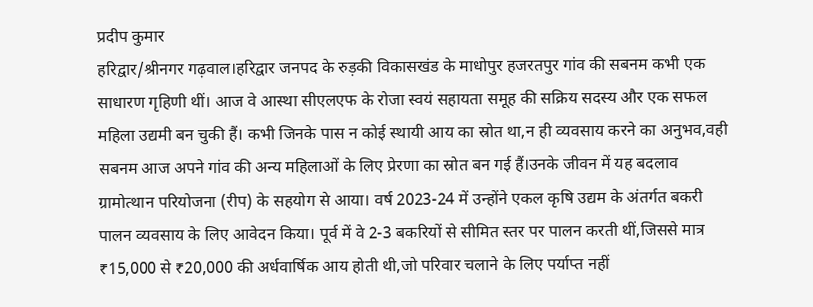प्रदीप कुमार
हरिद्वार/श्रीनगर गढ़वाल।हरिद्वार जनपद के रुड़की विकासखंड के माधोपुर हजरतपुर गांव की सबनम कभी एक साधारण गृहिणी थीं। आज वे आस्था सीएलएफ के रोजा स्वयं सहायता समूह की सक्रिय सदस्य और एक सफल महिला उद्यमी बन चुकी हैं। कभी जिनके पास न कोई स्थायी आय का स्रोत था,न ही व्यवसाय करने का अनुभव,वही सबनम आज अपने गांव की अन्य महिलाओं के लिए प्रेरणा का स्रोत बन गई हैं।उनके जीवन में यह बदलाव ग्रामोत्थान परियोजना (रीप) के सहयोग से आया। वर्ष 2023-24 में उन्होंने एकल कृषि उद्यम के अंतर्गत बकरी पालन व्यवसाय के लिए आवेदन किया। पूर्व में वे 2-3 बकरियों से सीमित स्तर पर पालन करती थीं,जिससे मात्र ₹15,000 से ₹20,000 की अर्धवार्षिक आय होती थी,जो परिवार चलाने के लिए पर्याप्त नहीं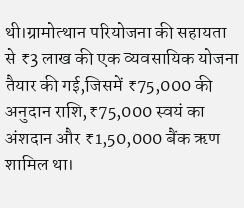थी।ग्रामोत्थान परियोजना की सहायता से ₹3 लाख की एक व्यवसायिक योजना तैयार की गई,जिसमें ₹75,000 की अनुदान राशि,₹75,000 स्वयं का अंशदान और ₹1,50,000 बैंक ऋण शामिल था।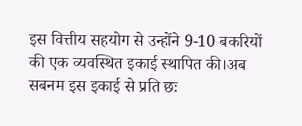इस वित्तीय सहयोग से उन्होंने 9-10 बकरियों की एक व्यवस्थित इकाई स्थापित की।अब सबनम इस इकाई से प्रति छः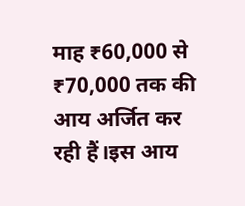माह ₹60,000 से ₹70,000 तक की आय अर्जित कर रही हैं।इस आय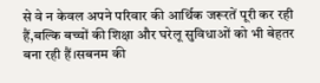से वे न केवल अपने परिवार की आर्थिक जरूरतें पूरी कर रही हैं,बल्कि बच्चों की शिक्षा और घरेलू सुविधाओं को भी बेहतर बना रही हैं।सबनम की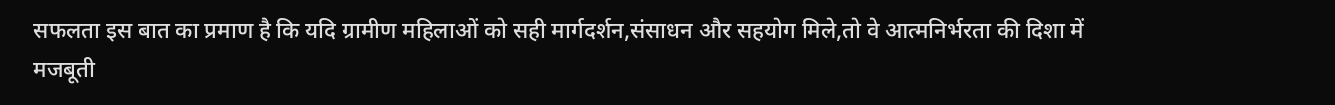सफलता इस बात का प्रमाण है कि यदि ग्रामीण महिलाओं को सही मार्गदर्शन,संसाधन और सहयोग मिले,तो वे आत्मनिर्भरता की दिशा में मजबूती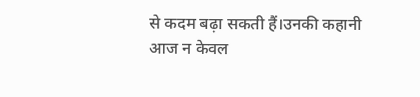से कदम बढ़ा सकती हैं।उनकी कहानी आज न केवल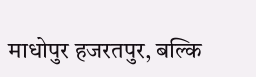माधोपुर हजरतपुर, बल्कि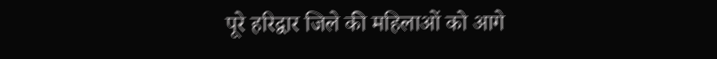पूरे हरिद्वार जिले की महिलाओं को आगे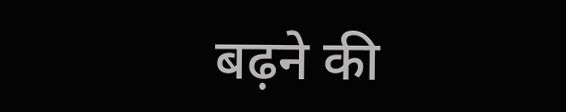बढ़ने की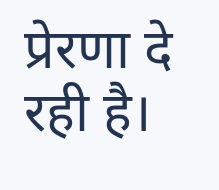प्रेरणा दे रही है।